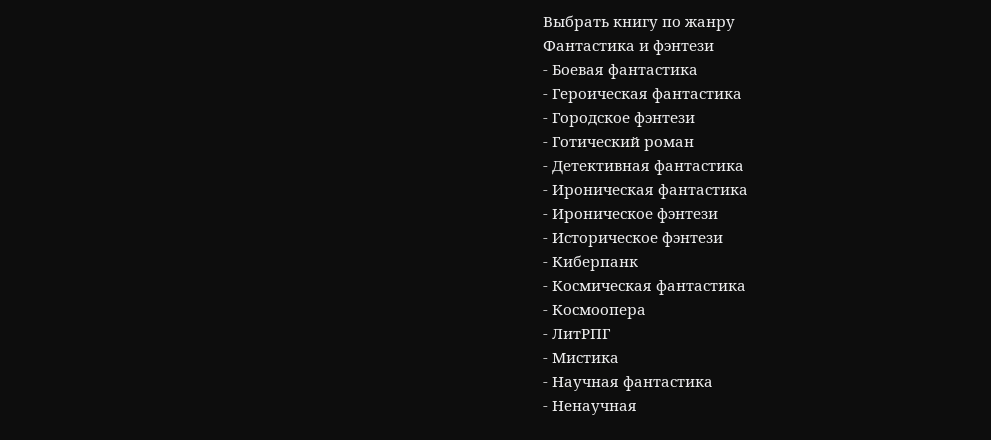Выбрать книгу по жанру
Фантастика и фэнтези
- Боевая фантастика
- Героическая фантастика
- Городское фэнтези
- Готический роман
- Детективная фантастика
- Ироническая фантастика
- Ироническое фэнтези
- Историческое фэнтези
- Киберпанк
- Космическая фантастика
- Космоопера
- ЛитРПГ
- Мистика
- Научная фантастика
- Ненаучная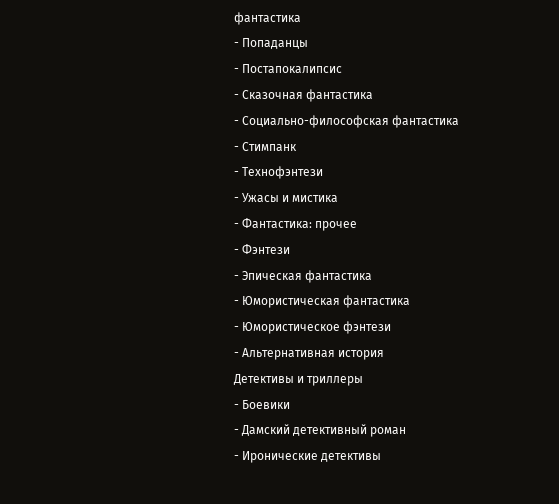фантастика
- Попаданцы
- Постапокалипсис
- Сказочная фантастика
- Социально-философская фантастика
- Стимпанк
- Технофэнтези
- Ужасы и мистика
- Фантастика: прочее
- Фэнтези
- Эпическая фантастика
- Юмористическая фантастика
- Юмористическое фэнтези
- Альтернативная история
Детективы и триллеры
- Боевики
- Дамский детективный роман
- Иронические детективы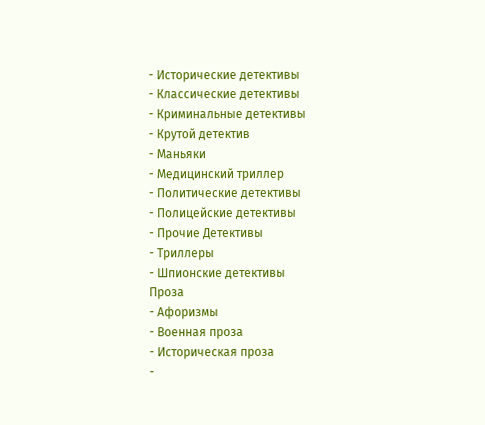- Исторические детективы
- Классические детективы
- Криминальные детективы
- Крутой детектив
- Маньяки
- Медицинский триллер
- Политические детективы
- Полицейские детективы
- Прочие Детективы
- Триллеры
- Шпионские детективы
Проза
- Афоризмы
- Военная проза
- Историческая проза
-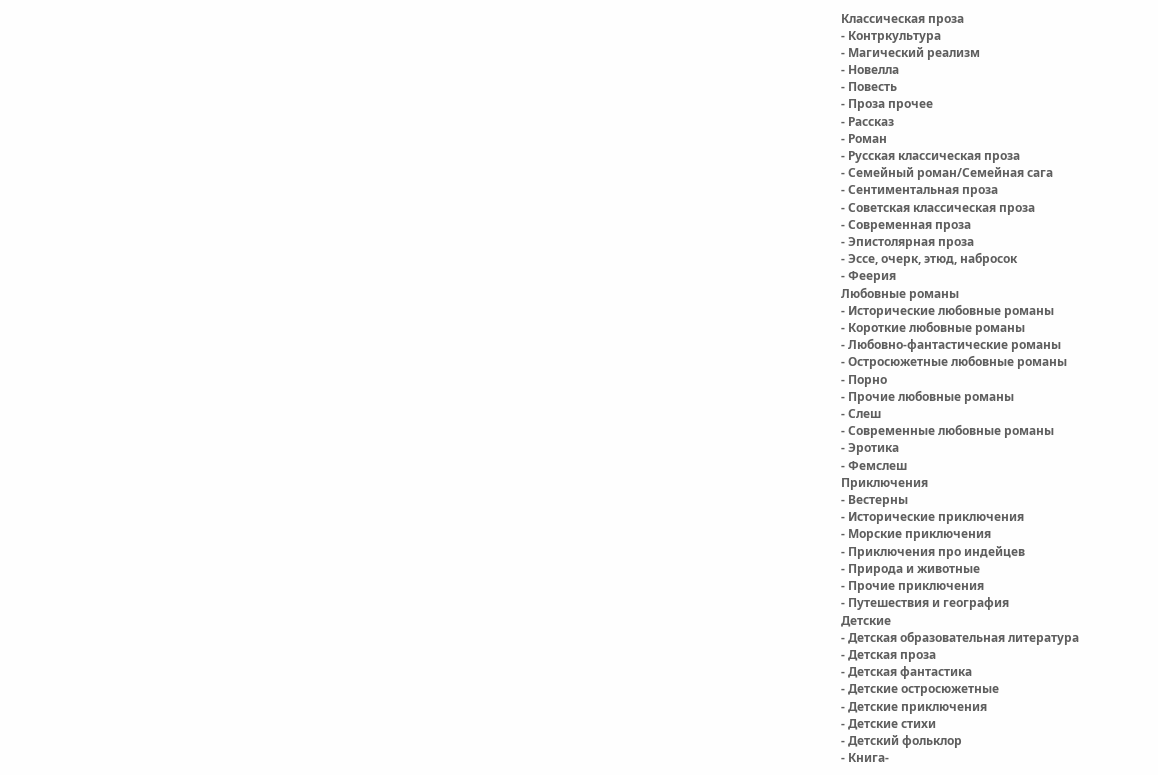Классическая проза
- Контркультура
- Магический реализм
- Новелла
- Повесть
- Проза прочее
- Рассказ
- Роман
- Русская классическая проза
- Семейный роман/Семейная сага
- Сентиментальная проза
- Советская классическая проза
- Современная проза
- Эпистолярная проза
- Эссе, очерк, этюд, набросок
- Феерия
Любовные романы
- Исторические любовные романы
- Короткие любовные романы
- Любовно-фантастические романы
- Остросюжетные любовные романы
- Порно
- Прочие любовные романы
- Слеш
- Современные любовные романы
- Эротика
- Фемслеш
Приключения
- Вестерны
- Исторические приключения
- Морские приключения
- Приключения про индейцев
- Природа и животные
- Прочие приключения
- Путешествия и география
Детские
- Детская образовательная литература
- Детская проза
- Детская фантастика
- Детские остросюжетные
- Детские приключения
- Детские стихи
- Детский фольклор
- Книга-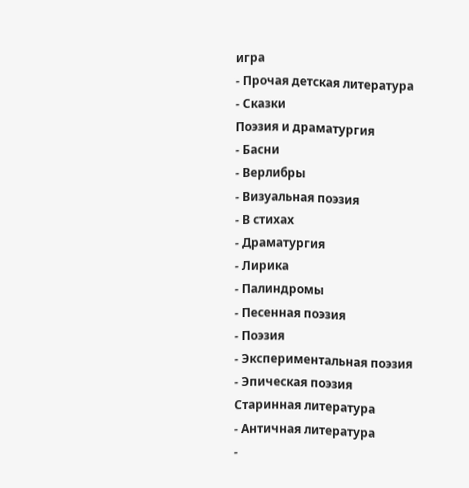игра
- Прочая детская литература
- Сказки
Поэзия и драматургия
- Басни
- Верлибры
- Визуальная поэзия
- В стихах
- Драматургия
- Лирика
- Палиндромы
- Песенная поэзия
- Поэзия
- Экспериментальная поэзия
- Эпическая поэзия
Старинная литература
- Античная литература
-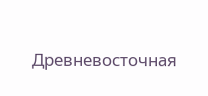Древневосточная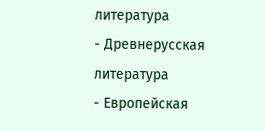литература
- Древнерусская литература
- Европейская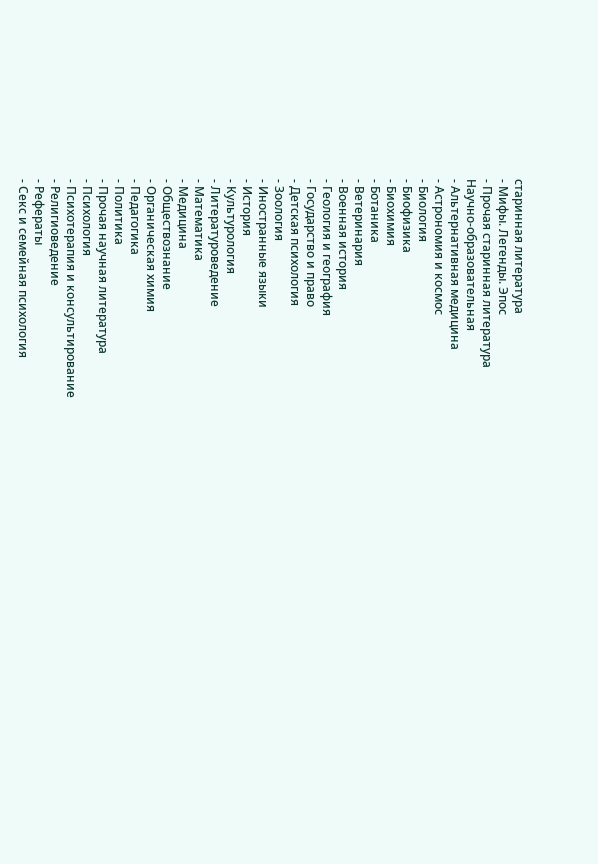старинная литература
- Мифы. Легенды. Эпос
- Прочая старинная литература
Научно-образовательная
- Альтернативная медицина
- Астрономия и космос
- Биология
- Биофизика
- Биохимия
- Ботаника
- Ветеринария
- Военная история
- Геология и география
- Государство и право
- Детская психология
- Зоология
- Иностранные языки
- История
- Культурология
- Литературоведение
- Математика
- Медицина
- Обществознание
- Органическая химия
- Педагогика
- Политика
- Прочая научная литература
- Психология
- Психотерапия и консультирование
- Религиоведение
- Рефераты
- Секс и семейная психология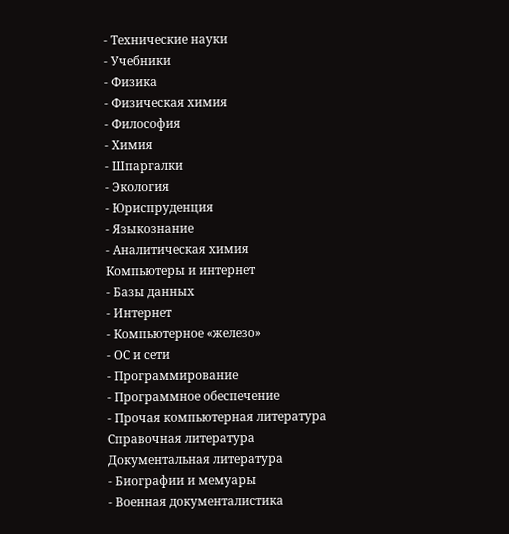- Технические науки
- Учебники
- Физика
- Физическая химия
- Философия
- Химия
- Шпаргалки
- Экология
- Юриспруденция
- Языкознание
- Аналитическая химия
Компьютеры и интернет
- Базы данных
- Интернет
- Компьютерное «железо»
- ОС и сети
- Программирование
- Программное обеспечение
- Прочая компьютерная литература
Справочная литература
Документальная литература
- Биографии и мемуары
- Военная документалистика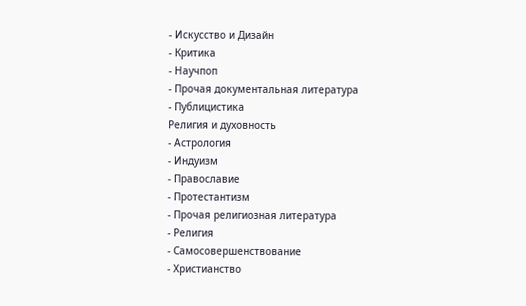- Искусство и Дизайн
- Критика
- Научпоп
- Прочая документальная литература
- Публицистика
Религия и духовность
- Астрология
- Индуизм
- Православие
- Протестантизм
- Прочая религиозная литература
- Религия
- Самосовершенствование
- Христианство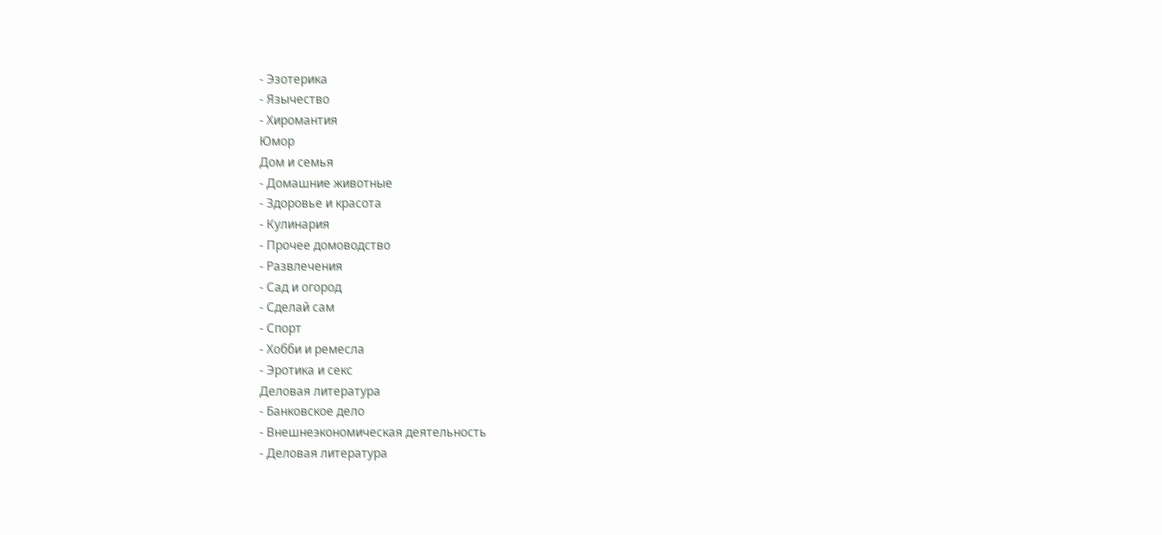- Эзотерика
- Язычество
- Хиромантия
Юмор
Дом и семья
- Домашние животные
- Здоровье и красота
- Кулинария
- Прочее домоводство
- Развлечения
- Сад и огород
- Сделай сам
- Спорт
- Хобби и ремесла
- Эротика и секс
Деловая литература
- Банковское дело
- Внешнеэкономическая деятельность
- Деловая литература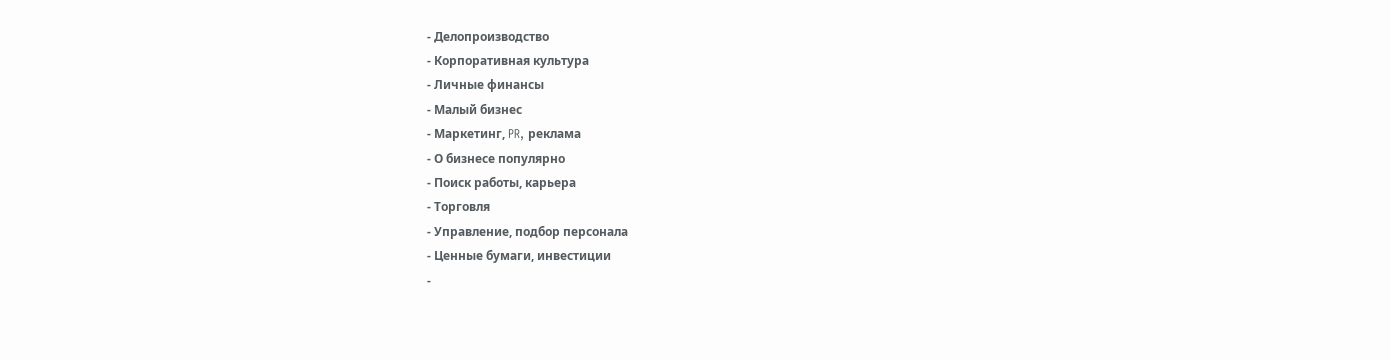- Делопроизводство
- Корпоративная культура
- Личные финансы
- Малый бизнес
- Маркетинг, PR, реклама
- О бизнесе популярно
- Поиск работы, карьера
- Торговля
- Управление, подбор персонала
- Ценные бумаги, инвестиции
-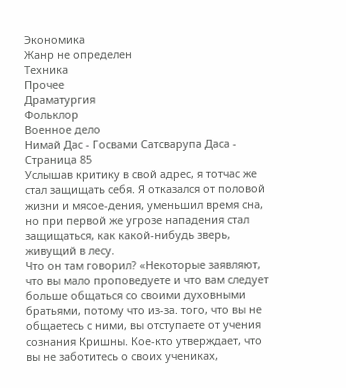Экономика
Жанр не определен
Техника
Прочее
Драматургия
Фольклор
Военное дело
Нимай Дас - Госвами Сатсварупа Даса - Страница 85
Услышав критику в свой адрес, я тотчас же стал защищать себя. Я отказался от половой жизни и мясое-дения, уменьшил время сна, но при первой же угрозе нападения стал защищаться, как какой-нибудь зверь, живущий в лесу.
Что он там говорил? «Некоторые заявляют, что вы мало проповедуете и что вам следует больше общаться со своими духовными братьями, потому что из-за. того, что вы не общаетесь с ними, вы отступаете от учения сознания Кришны. Кое-кто утверждает, что вы не заботитесь о своих учениках,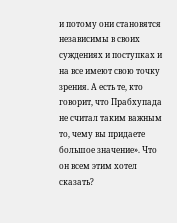и потому они становятся независимы в своих суждениях и поступках и на все имеют свою точку зрения. А есть те, кто говорит, что Прабхупада не считал таким важным то, чему вы придаете большое значение». Что он всем этим хотел сказать?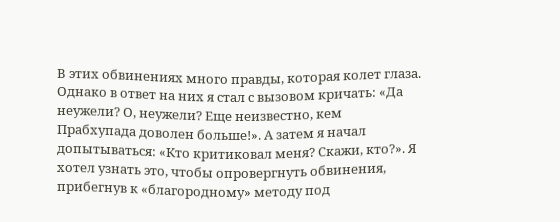В этих обвинениях много правды, которая колет глаза. Однако в ответ на них я стал с вызовом кричать: «Да неужели? О, неужели? Еще неизвестно, кем Прабхупада доволен больше!». А затем я начал допытываться: «Кто критиковал меня? Скажи, кто?». Я хотел узнать это, чтобы опровергнуть обвинения, прибегнув к «благородному» методу под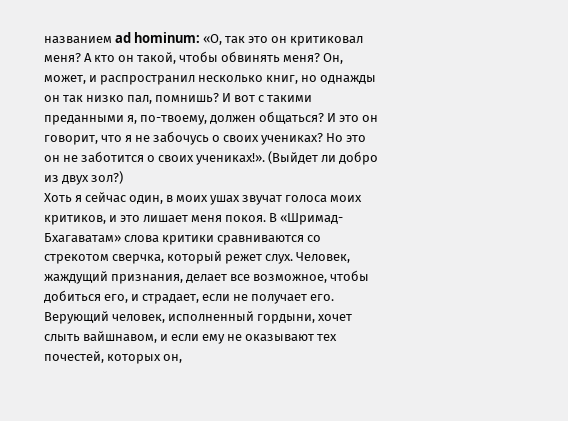названием ad hominum: «О, так это он критиковал меня? А кто он такой, чтобы обвинять меня? Он, может, и распространил несколько книг, но однажды он так низко пал, помнишь? И вот с такими преданными я, по-твоему, должен общаться? И это он говорит, что я не забочусь о своих учениках? Но это он не заботится о своих учениках!». (Выйдет ли добро из двух зол?)
Хоть я сейчас один, в моих ушах звучат голоса моих критиков, и это лишает меня покоя. В «Шримад-Бхагаватам» слова критики сравниваются со стрекотом сверчка, который режет слух. Человек, жаждущий признания, делает все возможное, чтобы добиться его, и страдает, если не получает его. Верующий человек, исполненный гордыни, хочет слыть вайшнавом, и если ему не оказывают тех почестей, которых он,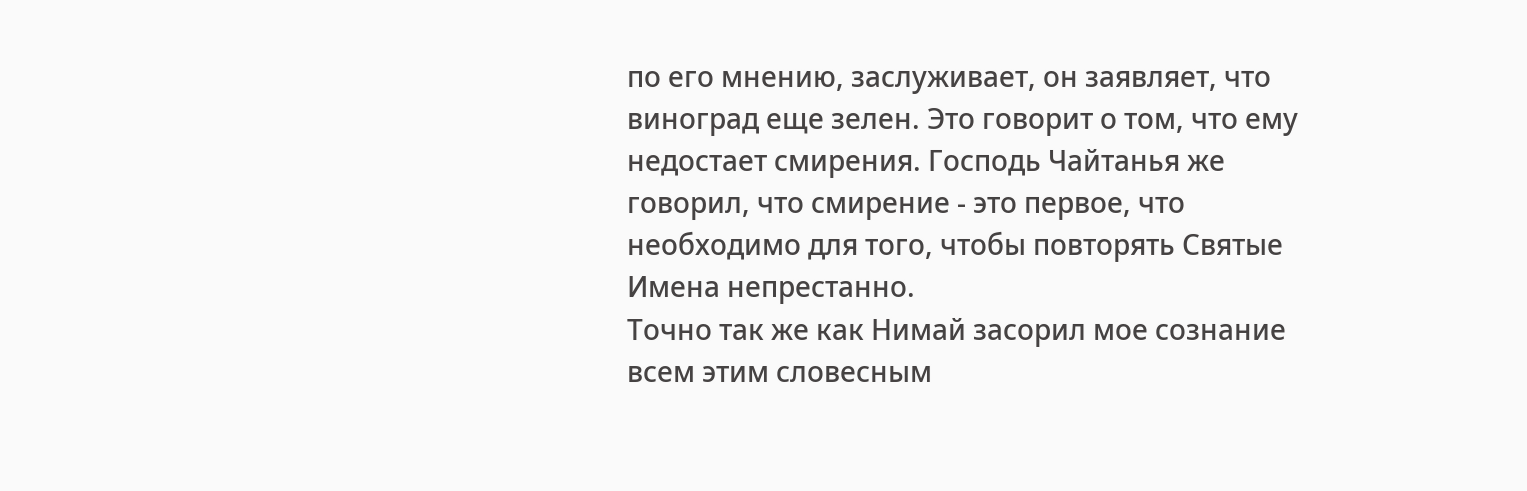по его мнению, заслуживает, он заявляет, что виноград еще зелен. Это говорит о том, что ему недостает смирения. Господь Чайтанья же говорил, что смирение - это первое, что необходимо для того, чтобы повторять Святые Имена непрестанно.
Точно так же как Нимай засорил мое сознание всем этим словесным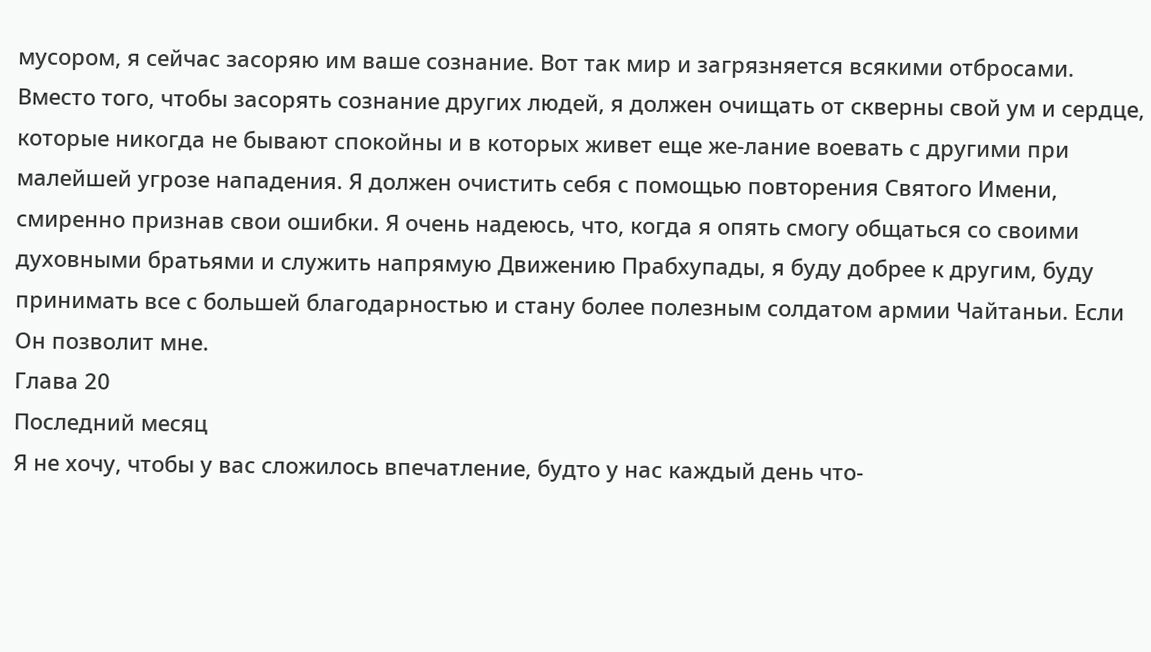мусором, я сейчас засоряю им ваше сознание. Вот так мир и загрязняется всякими отбросами. Вместо того, чтобы засорять сознание других людей, я должен очищать от скверны свой ум и сердце, которые никогда не бывают спокойны и в которых живет еще же-лание воевать с другими при малейшей угрозе нападения. Я должен очистить себя с помощью повторения Святого Имени, смиренно признав свои ошибки. Я очень надеюсь, что, когда я опять смогу общаться со своими духовными братьями и служить напрямую Движению Прабхупады, я буду добрее к другим, буду принимать все с большей благодарностью и стану более полезным солдатом армии Чайтаньи. Если Он позволит мне.
Глава 20
Последний месяц
Я не хочу, чтобы у вас сложилось впечатление, будто у нас каждый день что-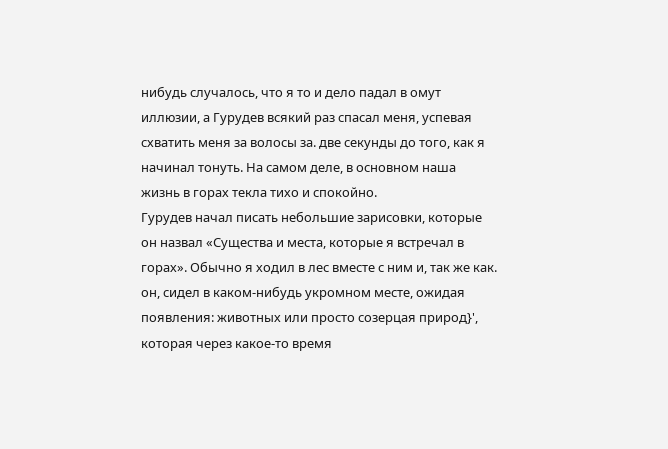нибудь случалось, что я то и дело падал в омут иллюзии, а Гурудев всякий раз спасал меня, успевая схватить меня за волосы за. две секунды до того, как я начинал тонуть. На самом деле, в основном наша жизнь в горах текла тихо и спокойно.
Гурудев начал писать небольшие зарисовки, которые он назвал «Существа и места, которые я встречал в горах». Обычно я ходил в лес вместе с ним и, так же как. он, сидел в каком-нибудь укромном месте, ожидая появления: животных или просто созерцая природ}', которая через какое-то время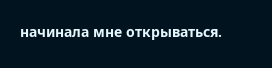начинала мне открываться.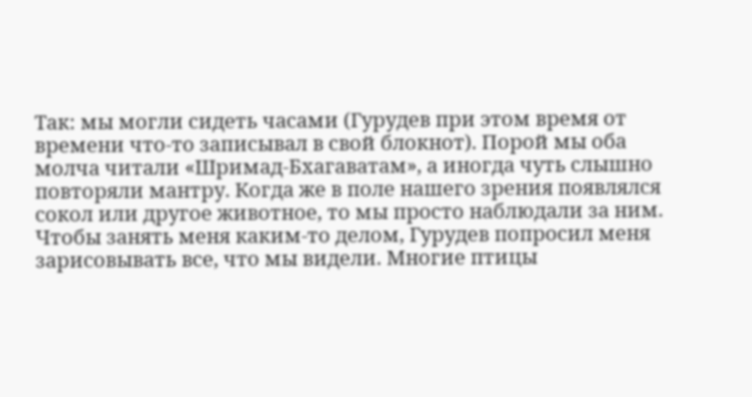Так: мы могли сидеть часами (Гурудев при этом время от времени что-то записывал в свой блокнот). Порой мы оба молча читали «Шримад-Бхагаватам», а иногда чуть слышно повторяли мантру. Когда же в поле нашего зрения появлялся сокол или другое животное, то мы просто наблюдали за ним. Чтобы занять меня каким-то делом, Гурудев попросил меня зарисовывать все, что мы видели. Многие птицы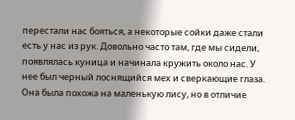перестали нас бояться, а некоторые сойки даже стали есть у нас из рук. Довольно часто там, где мы сидели, появлялась куница и начинала кружить около нас. У нее был черный лоснящийся мех и сверкающие глаза. Она была похожа на маленькую лису, но в отличие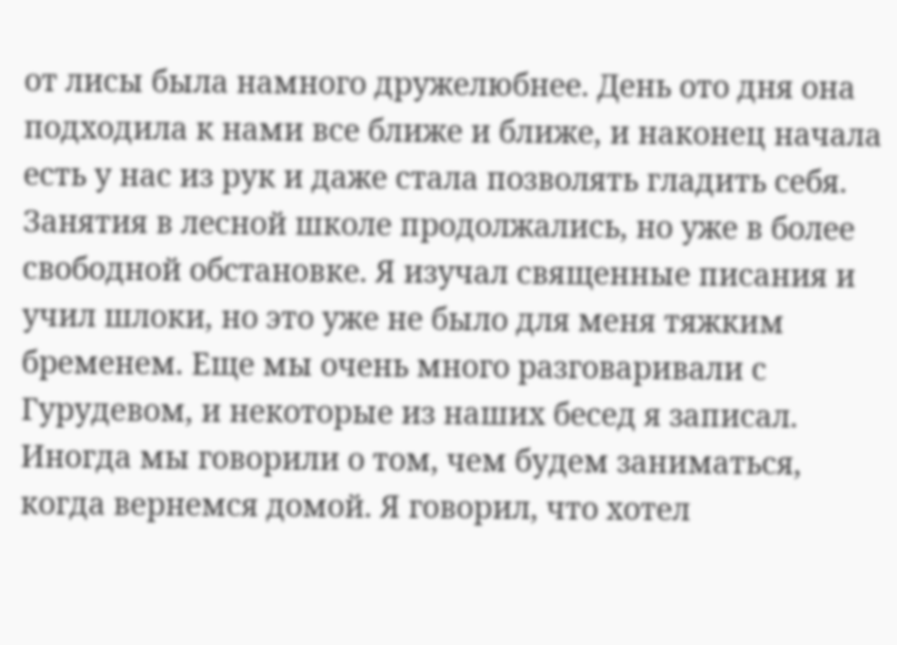от лисы была намного дружелюбнее. День ото дня она подходила к нами все ближе и ближе, и наконец начала есть у нас из рук и даже стала позволять гладить себя.
Занятия в лесной школе продолжались, но уже в более свободной обстановке. Я изучал священные писания и учил шлоки, но это уже не было для меня тяжким бременем. Еще мы очень много разговаривали с Гурудевом, и некоторые из наших бесед я записал. Иногда мы говорили о том, чем будем заниматься, когда вернемся домой. Я говорил, что хотел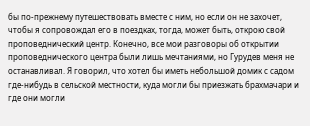бы по-прежнему путешествовать вместе с ним, но если он не захочет, чтобы я сопровождал его в поездках, тогда, может быть, открою свой проповеднический центр. Конечно, все мои разговоры об открытии проповеднического центра были лишь мечтаниями, но Гурудев меня не останавливал. Я говорил, что хотел бы иметь небольшой домик с садом где-нибудь в сельской местности, куда могли бы приезжать брахмачари и где они могли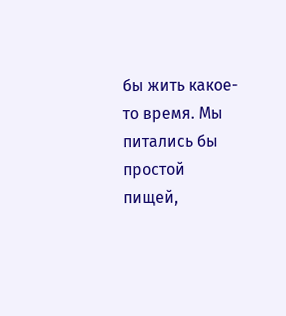бы жить какое-то время. Мы питались бы простой пищей,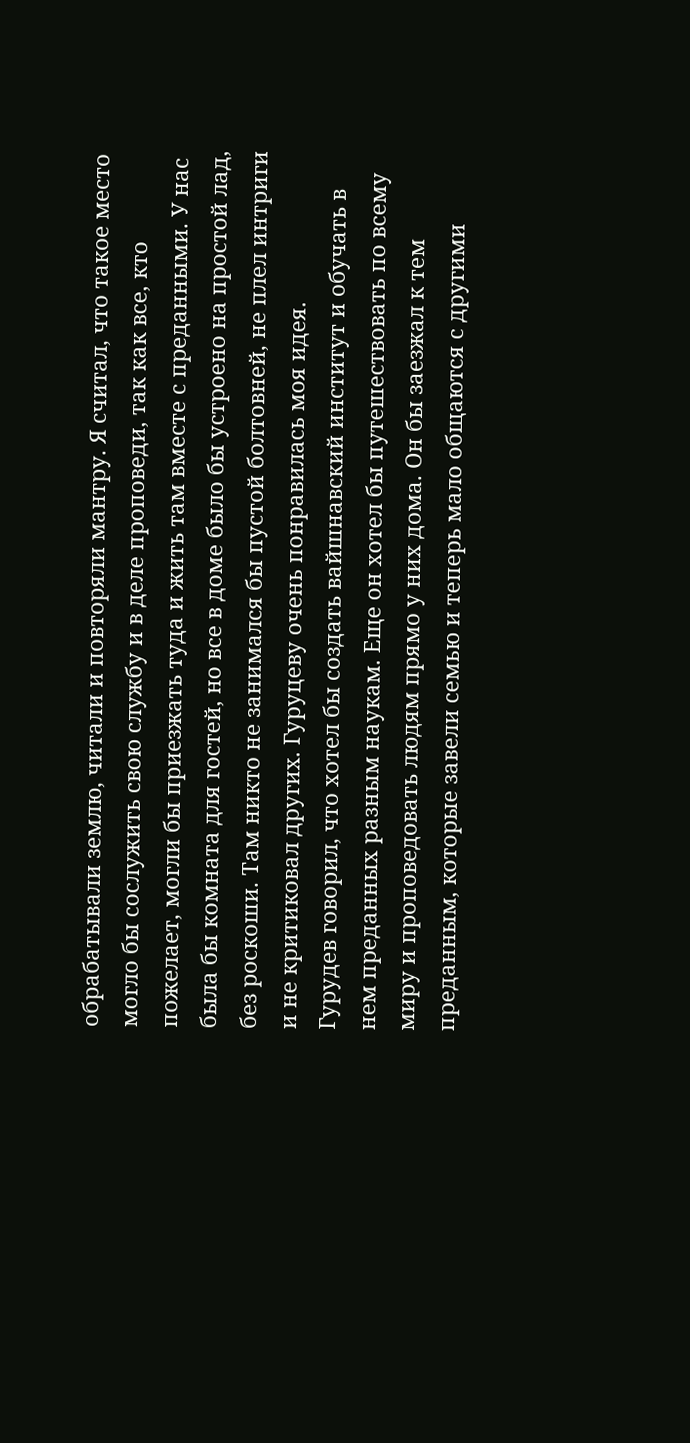обрабатывали землю, читали и повторяли мантру. Я считал, что такое место могло бы сослужить свою службу и в деле проповеди, так как все, кто пожелает, могли бы приезжать туда и жить там вместе с преданными. У нас была бы комната для гостей, но все в доме было бы устроено на простой лад, без роскоши. Там никто не занимался бы пустой болтовней, не плел интриги и не критиковал других. Гуруцеву очень понравилась моя идея.
Гурудев говорил, что хотел бы создать вайшнавский институт и обучать в нем преданных разным наукам. Еще он хотел бы путешествовать по всему миру и проповедовать людям прямо у них дома. Он бы заезжал к тем преданным, которые завели семью и теперь мало общаются с другими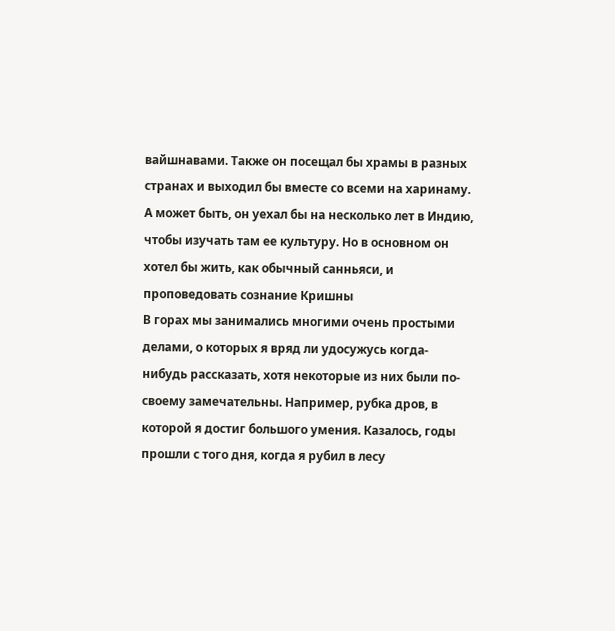вайшнавами. Также он посещал бы храмы в разных странах и выходил бы вместе со всеми на харинаму. А может быть, он уехал бы на несколько лет в Индию, чтобы изучать там ее культуру. Но в основном он хотел бы жить, как обычный санньяси, и проповедовать сознание Кришны
В горах мы занимались многими очень простыми делами, о которых я вряд ли удосужусь когда-нибудь рассказать, хотя некоторые из них были по-своему замечательны. Например, рубка дров, в которой я достиг большого умения. Казалось, годы прошли с того дня, когда я рубил в лесу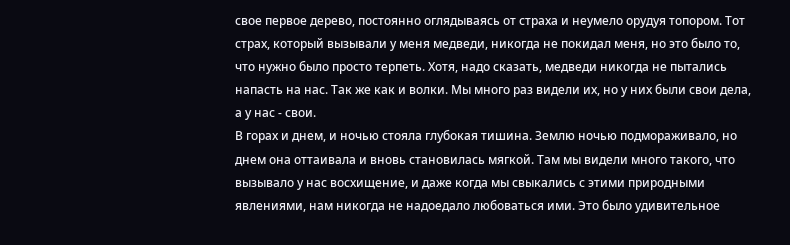свое первое дерево, постоянно оглядываясь от страха и неумело орудуя топором. Тот страх, который вызывали у меня медведи, никогда не покидал меня, но это было то, что нужно было просто терпеть. Хотя, надо сказать, медведи никогда не пытались напасть на нас. Так же как и волки. Мы много раз видели их, но у них были свои дела, а у нас - свои.
В горах и днем, и ночью стояла глубокая тишина. Землю ночью подмораживало, но днем она оттаивала и вновь становилась мягкой. Там мы видели много такого, что вызывало у нас восхищение, и даже когда мы свыкались с этими природными явлениями, нам никогда не надоедало любоваться ими. Это было удивительное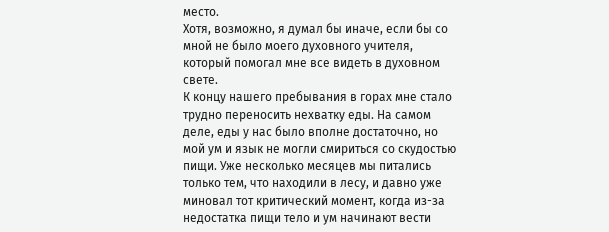место.
Хотя, возможно, я думал бы иначе, если бы со мной не было моего духовного учителя, который помогал мне все видеть в духовном свете.
К концу нашего пребывания в горах мне стало трудно переносить нехватку еды. На самом деле, еды у нас было вполне достаточно, но мой ум и язык не могли смириться со скудостью пищи. Уже несколько месяцев мы питались только тем, что находили в лесу, и давно уже миновал тот критический момент, когда из-за недостатка пищи тело и ум начинают вести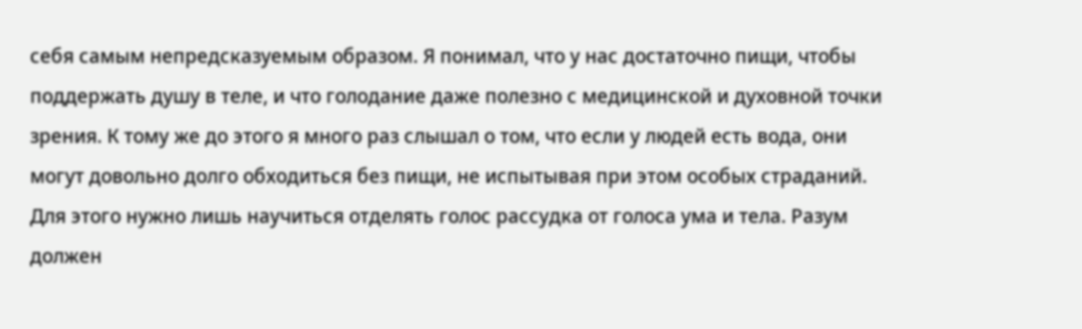себя самым непредсказуемым образом. Я понимал, что у нас достаточно пищи, чтобы поддержать душу в теле, и что голодание даже полезно с медицинской и духовной точки зрения. К тому же до этого я много раз слышал о том, что если у людей есть вода, они могут довольно долго обходиться без пищи, не испытывая при этом особых страданий. Для этого нужно лишь научиться отделять голос рассудка от голоса ума и тела. Разум должен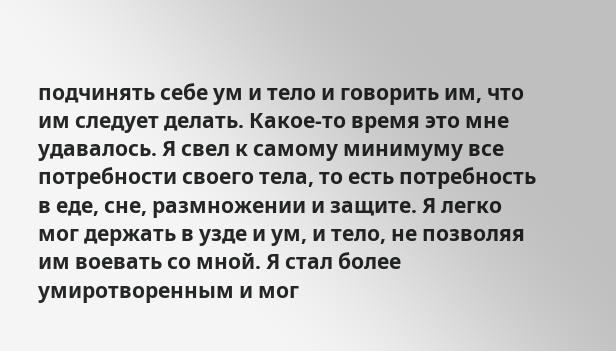подчинять себе ум и тело и говорить им, что им следует делать. Какое-то время это мне удавалось. Я свел к самому минимуму все потребности своего тела, то есть потребность в еде, сне, размножении и защите. Я легко мог держать в узде и ум, и тело, не позволяя им воевать со мной. Я стал более умиротворенным и мог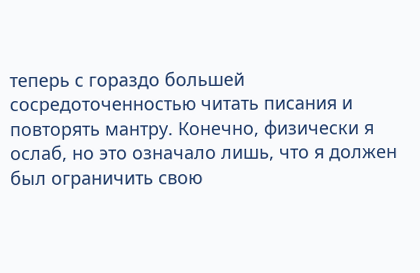теперь с гораздо большей сосредоточенностью читать писания и повторять мантру. Конечно, физически я ослаб, но это означало лишь, что я должен был ограничить свою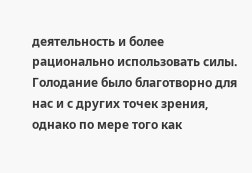деятельность и более рационально использовать силы. Голодание было благотворно для нас и с других точек зрения, однако по мере того как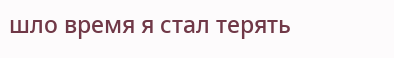шло время я стал терять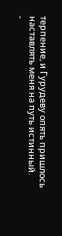терпение, и Гурудеву опять пришлось наставлять меня на путь истинный.
-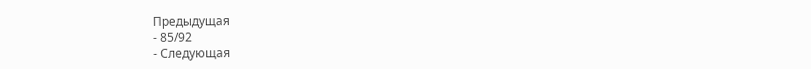Предыдущая
- 85/92
- Следующая